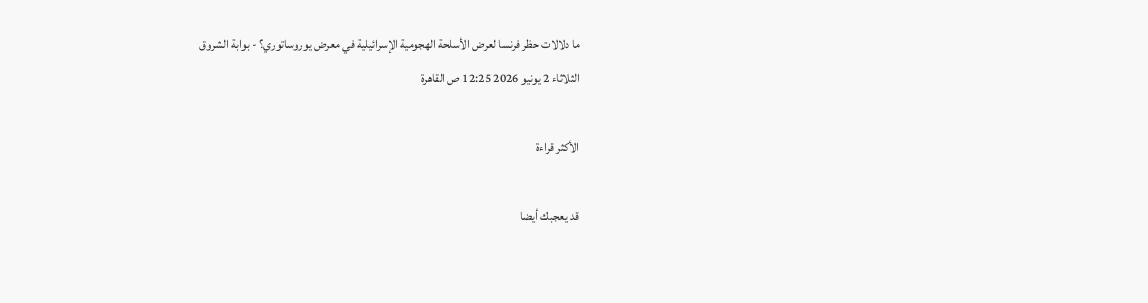ما دلالات حظر فرنسا لعرض الأسلحة الهجومية الإسرائيلية في معرض يوروساتوري؟ - بوابة الشروق
الثلاثاء 2 يونيو 2026 12:25 ص القاهرة

الأكثر قراءة

قد يعجبك أيضا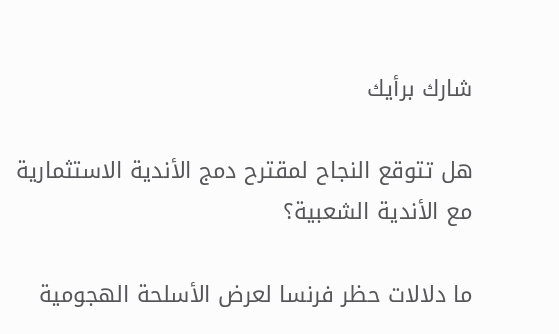شارك برأيك

هل تتوقع النجاح لمقترح دمج الأندية الاستثمارية مع الأندية الشعبية؟

ما دلالات حظر فرنسا لعرض الأسلحة الهجومية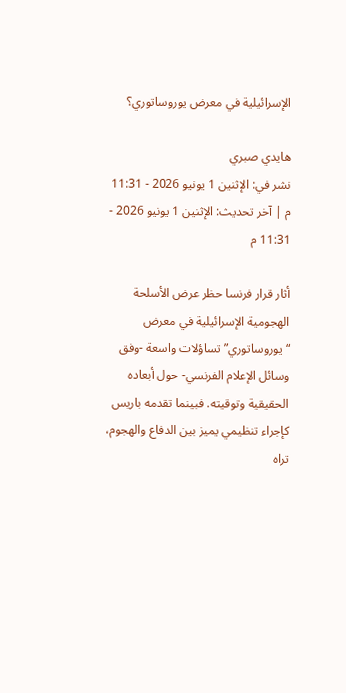الإسرائيلية في معرض يوروساتوري؟

هايدي صبري
نشر في: الإثنين 1 يونيو 2026 - 11:31 م | آخر تحديث: الإثنين 1 يونيو 2026 - 11:31 م

أثار قرار فرنسا حظر عرض الأسلحة الهجومية الإسرائيلية في معرض “يوروساتوري” تساؤلات واسعة -وفق وسائل الإعلام الفرنسي- حول أبعاده الحقيقية وتوقيته. فبينما تقدمه باريس كإجراء تنظيمي يميز بين الدفاع والهجوم، تراه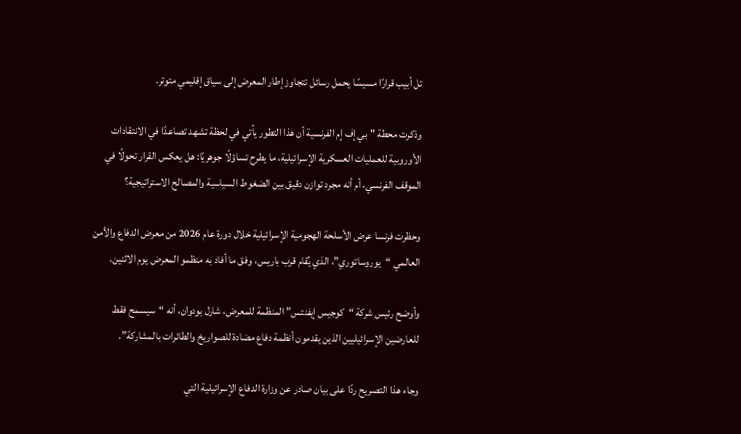تل أبيب قرارًا مسيسًا يحمل رسائل تتجاوز إطار المعرض إلى سياق إقليمي متوتر.

وذكرت محطة "بي إف إم الفرنسية أن هذا التطور يأتي في لحظة تشهد تصاعدًا في الانتقادات الأوروبية للعمليات العسكرية الإسرائيلية، ما يطرح تساؤلًا جوهريًا: هل يعكس القرار تحولًا في الموقف الفرنسي، أم أنه مجرد توازن دقيق بين الضغوط السياسية والمصالح الاستراتيجية؟

وحظرت فرنسا عرض الأسلحة الهجومية الإسرائيلية خلال دورة عام 2026 من معرض الدفاع والأمن العالمي “يوروساتوري”، الذي يُقام قرب باريس، وفق ما أفاد به منظمو المعرض يوم الاثنين.

وأوضح رئيس شركة “كوجيس إيفنتس” المنظمة للمعرض، شارل بودوان، أنه “سيسمح فقط للعارضين الإسرائيليين الذين يقدمون أنظمة دفاع مضادة للصواريخ والطائرات بالمشاركة”.

وجاء هذا التصريح ردًا على بيان صادر عن وزارة الدفاع الإسرائيلية التي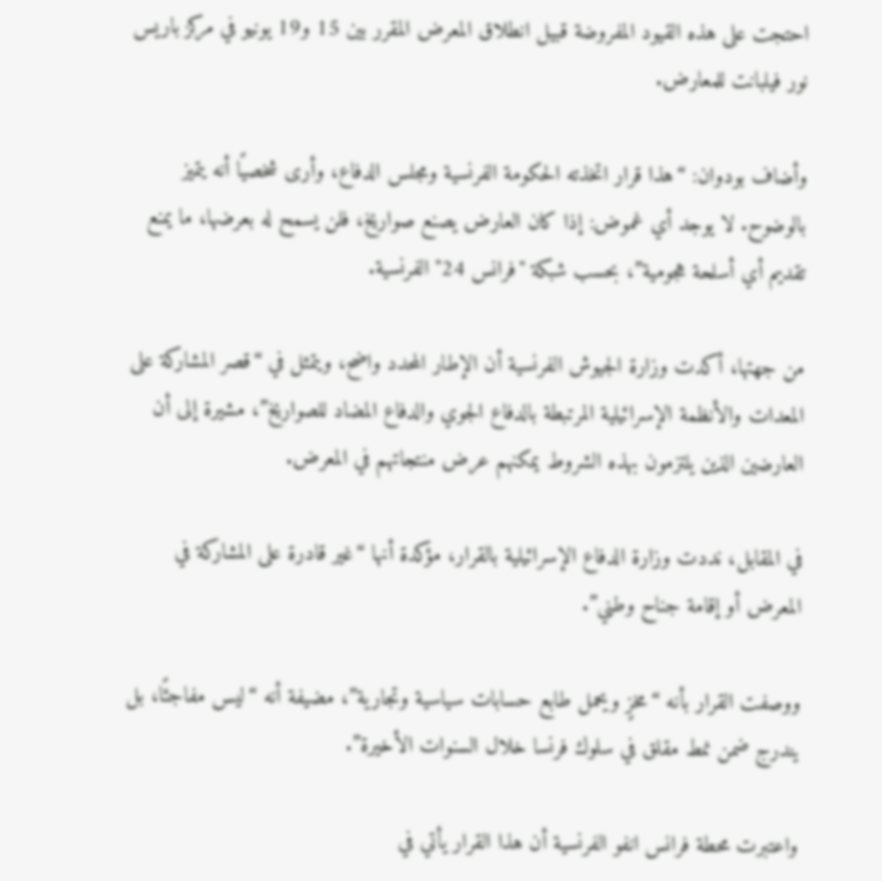احتجت على هذه القيود المفروضة قبيل انطلاق المعرض المقرر بين 15 و19 يونيو في مركز باريس نور فيلبانت للمعارض.

وأضاف بودوان: “هذا قرار اتخذته الحكومة الفرنسية ومجلس الدفاع، وأرى شخصيًا أنه يتميز بالوضوح. لا يوجد أي غموض: إذا كان العارض يصنع صواريخ، فلن يسمح له بعرضها، ما يمنع تقديم أي أسلحة هجومية”، بحسب شبكة "فرانس 24" الفرنسية.

من جهتها، أكدت وزارة الجيوش الفرنسية أن الإطار المحدد واضح، ويتمثل في “قصر المشاركة على المعدات والأنظمة الإسرائيلية المرتبطة بالدفاع الجوي والدفاع المضاد للصواريخ”، مشيرة إلى أن العارضين الذين يلتزمون بهذه الشروط يمكنهم عرض منتجاتهم في المعرض.

في المقابل، نددت وزارة الدفاع الإسرائيلية بالقرار، مؤكدة أنها “غير قادرة على المشاركة في المعرض أو إقامة جناح وطني”.

ووصفت القرار بأنه “مخزٍ ويحمل طابع حسابات سياسية وتجارية”، مضيفة أنه “ليس مفاجئًا، بل يندرج ضمن نمط مقلق في سلوك فرنسا خلال السنوات الأخيرة”.

واعتبرت محطة فرانس انفو الفرنسية أن هذا القرار يأتي في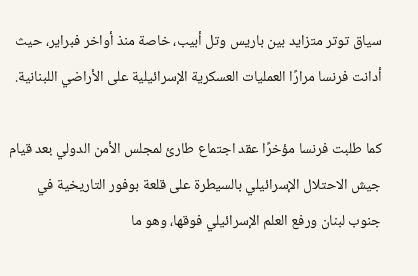سياق توتر متزايد بين باريس وتل أبيب، خاصة منذ أواخر فبراير، حيث أدانت فرنسا مرارًا العمليات العسكرية الإسرائيلية على الأراضي اللبنانية.

كما طلبت فرنسا مؤخرًا عقد اجتماع طارئ لمجلس الأمن الدولي بعد قيام جيش الاحتلال الإسرائيلي بالسيطرة على قلعة بوفور التاريخية في جنوب لبنان ورفع العلم الإسرائيلي فوقها، وهو ما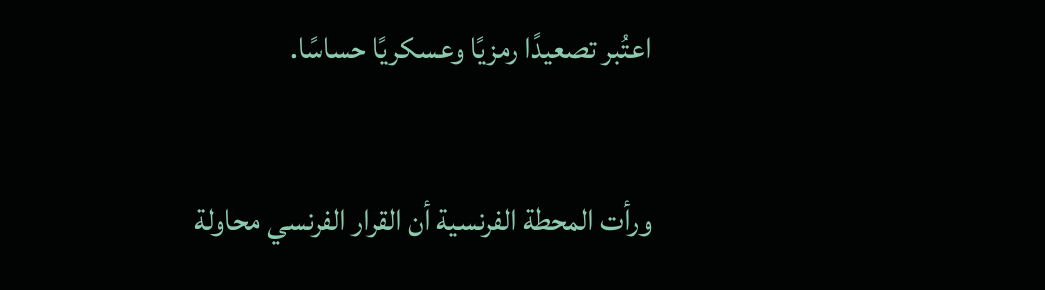اعتُبر تصعيدًا رمزيًا وعسكريًا حساسًا.

ورأت المحطة الفرنسية أن القرار الفرنسي محاولة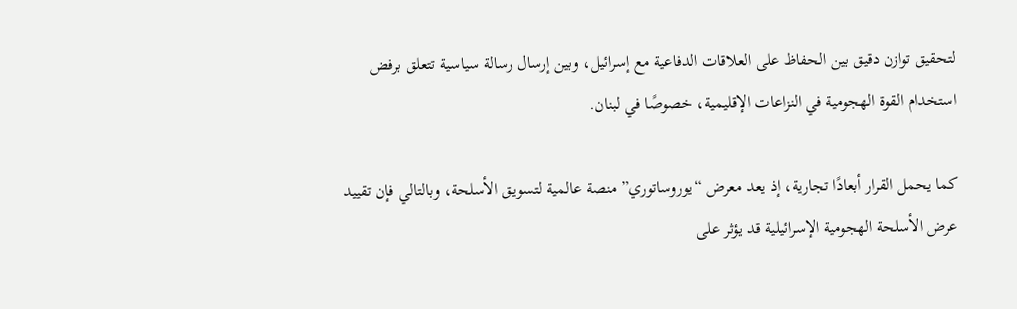لتحقيق توازن دقيق بين الحفاظ على العلاقات الدفاعية مع إسرائيل، وبين إرسال رسالة سياسية تتعلق برفض استخدام القوة الهجومية في النزاعات الإقليمية، خصوصًا في لبنان.

كما يحمل القرار أبعادًا تجارية، إذ يعد معرض “يوروساتوري” منصة عالمية لتسويق الأسلحة، وبالتالي فإن تقييد عرض الأسلحة الهجومية الإسرائيلية قد يؤثر على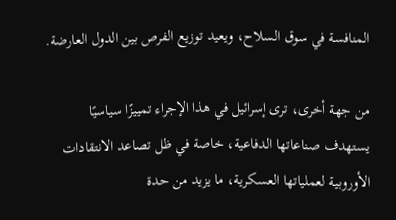المنافسة في سوق السلاح، ويعيد توزيع الفرص بين الدول العارضة.

من جهة أخرى، ترى إسرائيل في هذا الإجراء تمييزًا سياسيًا يستهدف صناعاتها الدفاعية، خاصة في ظل تصاعد الانتقادات الأوروبية لعملياتها العسكرية، ما يزيد من حدة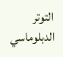التوتر الدبلوماسي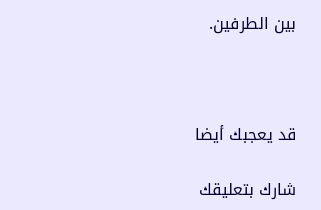بين الطرفين.



قد يعجبك أيضا

شارك بتعليقك